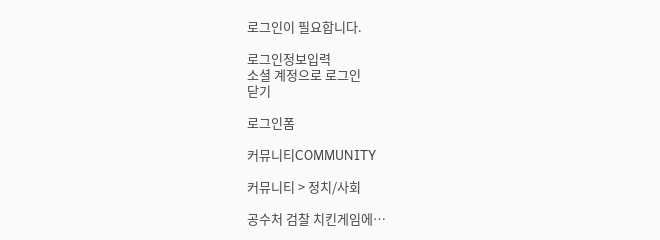로그인이 필요합니다.

로그인정보입력
소셜 계정으로 로그인
닫기

로그인폼

커뮤니티COMMUNITY

커뮤니티 > 정치/사회

공수처 검찰 치킨게임에…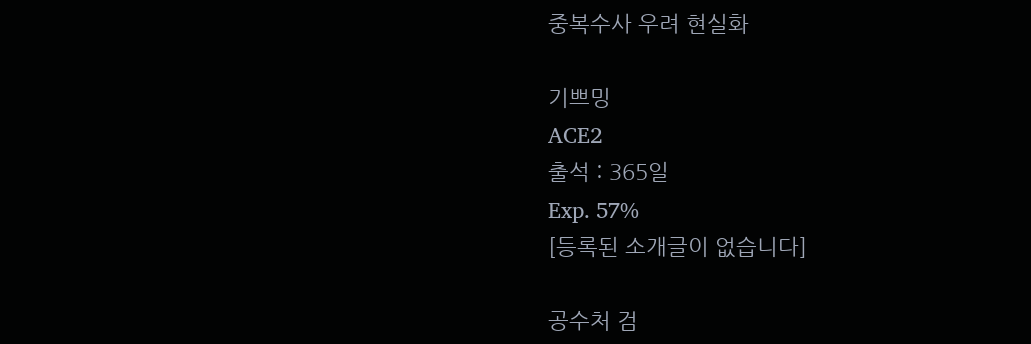중복수사 우려 현실화

기쁘밍
ACE2
출석 : 365일
Exp. 57%
[등록된 소개글이 없습니다]

공수처 검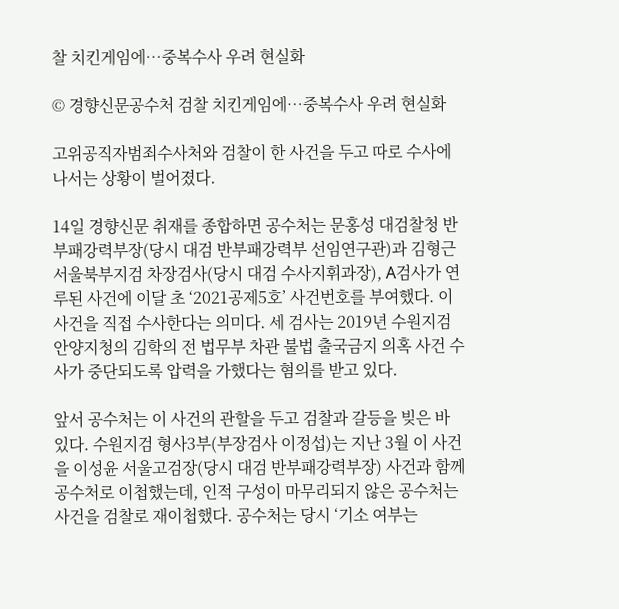찰 치킨게임에…중복수사 우려 현실화

© 경향신문공수처 검찰 치킨게임에…중복수사 우려 현실화

고위공직자범죄수사처와 검찰이 한 사건을 두고 따로 수사에 나서는 상황이 벌어졌다.

14일 경향신문 취재를 종합하면 공수처는 문홍성 대검찰청 반부패강력부장(당시 대검 반부패강력부 선임연구관)과 김형근 서울북부지검 차장검사(당시 대검 수사지휘과장), A검사가 연루된 사건에 이달 초 ‘2021공제5호’ 사건번호를 부여했다. 이 사건을 직접 수사한다는 의미다. 세 검사는 2019년 수원지검 안양지청의 김학의 전 법무부 차관 불법 출국금지 의혹 사건 수사가 중단되도록 압력을 가했다는 혐의를 받고 있다.

앞서 공수처는 이 사건의 관할을 두고 검찰과 갈등을 빚은 바 있다. 수원지검 형사3부(부장검사 이정섭)는 지난 3월 이 사건을 이성윤 서울고검장(당시 대검 반부패강력부장) 사건과 함께 공수처로 이첩했는데, 인적 구성이 마무리되지 않은 공수처는 사건을 검찰로 재이첩했다. 공수처는 당시 ‘기소 여부는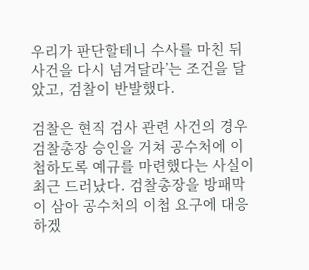우리가 판단할테니 수사를 마친 뒤 사건을 다시 넘겨달라’는 조건을 달았고, 검찰이 반발했다.

검찰은 현직 검사 관련 사건의 경우 검찰총장 승인을 거쳐 공수처에 이첩하도록 예규를 마련했다는 사실이 최근 드러났다. 검찰총장을 방패막이 삼아 공수처의 이첩 요구에 대응하겠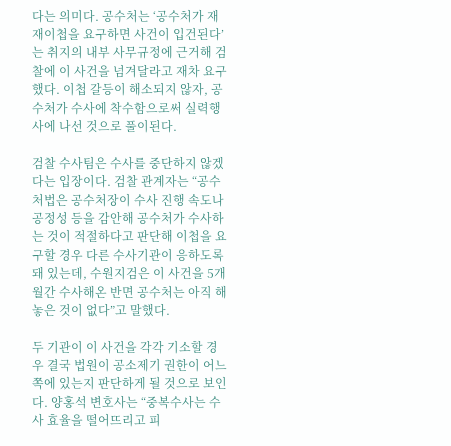다는 의미다. 공수처는 ‘공수처가 재재이첩을 요구하면 사건이 입건된다’는 취지의 내부 사무규정에 근거해 검찰에 이 사건을 넘겨달라고 재차 요구했다. 이첩 갈등이 해소되지 않자, 공수처가 수사에 착수함으로써 실력행사에 나선 것으로 풀이된다.

검찰 수사팀은 수사를 중단하지 않겠다는 입장이다. 검찰 관계자는 “공수처법은 공수처장이 수사 진행 속도나 공정성 등을 감안해 공수처가 수사하는 것이 적절하다고 판단해 이첩을 요구할 경우 다른 수사기관이 응하도록 돼 있는데, 수원지검은 이 사건을 5개월간 수사해온 반면 공수처는 아직 해놓은 것이 없다”고 말했다.

두 기관이 이 사건을 각각 기소할 경우 결국 법원이 공소제기 권한이 어느 쪽에 있는지 판단하게 될 것으로 보인다. 양홍석 변호사는 “중복수사는 수사 효율을 떨어뜨리고 피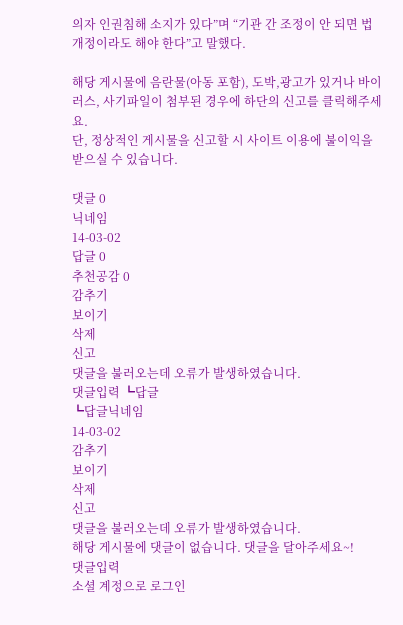의자 인권침해 소지가 있다”며 “기관 간 조정이 안 되면 법 개정이라도 해야 한다”고 말했다.

해당 게시물에 음란물(아동 포함), 도박,광고가 있거나 바이러스, 사기파일이 첨부된 경우에 하단의 신고를 클릭해주세요.
단, 정상적인 게시물을 신고할 시 사이트 이용에 불이익을 받으실 수 있습니다.

댓글 0
닉네임
14-03-02
답글 0
추천공감 0
감추기
보이기
삭제
신고
댓글을 불러오는데 오류가 발생하였습니다.
댓글입력 ┗답글
┗답글닉네임
14-03-02
감추기
보이기
삭제
신고
댓글을 불러오는데 오류가 발생하였습니다.
해당 게시물에 댓글이 없습니다. 댓글을 달아주세요~!
댓글입력
소셜 계정으로 로그인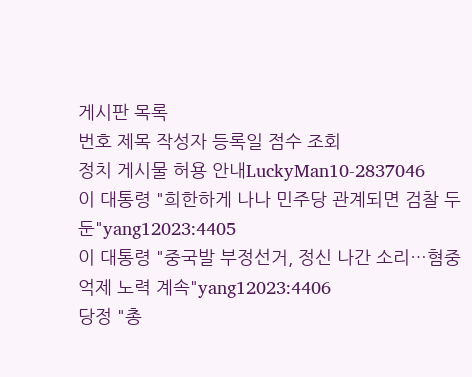게시판 목록
번호 제목 작성자 등록일 점수 조회
정치 게시물 허용 안내LuckyMan10-2837046
이 대통령 "희한하게 나나 민주당 관계되면 검찰 두둔"yang12023:4405
이 대통령 "중국발 부정선거, 정신 나간 소리…혐중 억제 노력 계속"yang12023:4406
당정 "총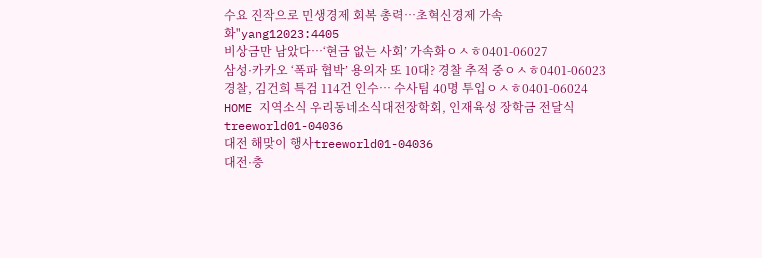수요 진작으로 민생경제 회복 총력…초혁신경제 가속화"yang12023:4405
비상금만 남았다…‘현금 없는 사회’ 가속화ㅇㅅㅎ0401-06027
삼성·카카오 ‘폭파 협박’ 용의자 또 10대? 경찰 추적 중ㅇㅅㅎ0401-06023
경찰, 김건희 특검 114건 인수… 수사팀 40명 투입ㅇㅅㅎ0401-06024
HOME 지역소식 우리동네소식대전장학회, 인재육성 장학금 전달식treeworld01-04036
대전 해맞이 행사treeworld01-04036
대전·충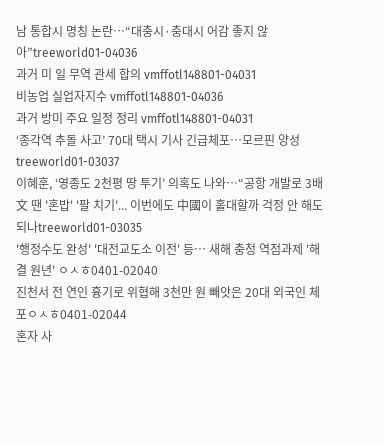남 통합시 명칭 논란…“대충시·충대시 어감 좋지 않아”treeworld01-04036
과거 미 일 무역 관세 합의 vmffotl148801-04031
비농업 실업자지수 vmffotl148801-04036
과거 방미 주요 일정 정리 vmffotl148801-04031
‘종각역 추돌 사고’ 70대 택시 기사 긴급체포…모르핀 양성treeworld01-03037
이혜훈, ‘영종도 2천평 땅 투기’ 의혹도 나와…“공항 개발로 3배
文 땐 '혼밥' '팔 치기'... 이번에도 中國이 홀대할까 걱정 안 해도 되나treeworld01-03035
'행정수도 완성' '대전교도소 이전' 등… 새해 충청 역점과제 '해결 원년' ㅇㅅㅎ0401-02040
진천서 전 연인 흉기로 위협해 3천만 원 빼앗은 20대 외국인 체포ㅇㅅㅎ0401-02044
혼자 사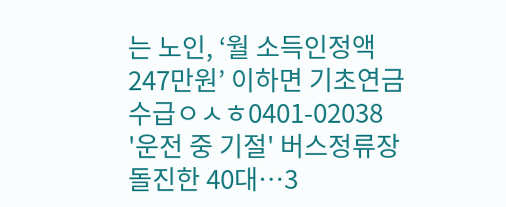는 노인, ‘월 소득인정액 247만원’ 이하면 기초연금 수급ㅇㅅㅎ0401-02038
'운전 중 기절' 버스정류장 돌진한 40대…3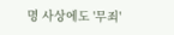명 사상에도 '무죄'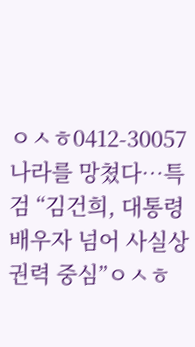ㅇㅅㅎ0412-30057
나라를 망쳤다…특검 “김건희, 대통령 배우자 넘어 사실상 권력 중심”ㅇㅅㅎ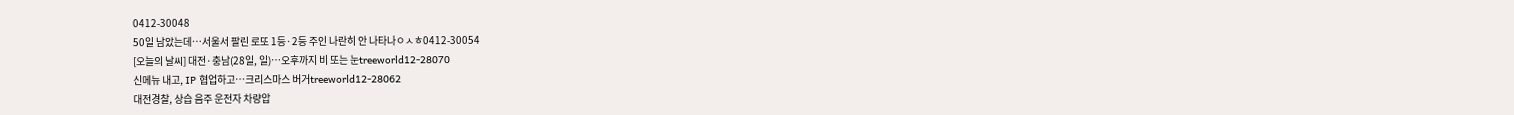0412-30048
50일 남았는데…서울서 팔린 로또 1등·2등 주인 나란히 안 나타나ㅇㅅㅎ0412-30054
[오늘의 날씨] 대전·충남(28일, 일)…오후까지 비 또는 눈treeworld12-28070
신메뉴 내고, IP 협업하고…크리스마스 버거treeworld12-28062
대전경찰, 상습 음주 운전자 차량압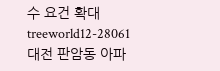수 요건 확대treeworld12-28061
대전 판암동 아파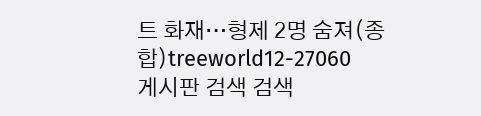트 화재…형제 2명 숨져(종합)treeworld12-27060
게시판 검색 검색